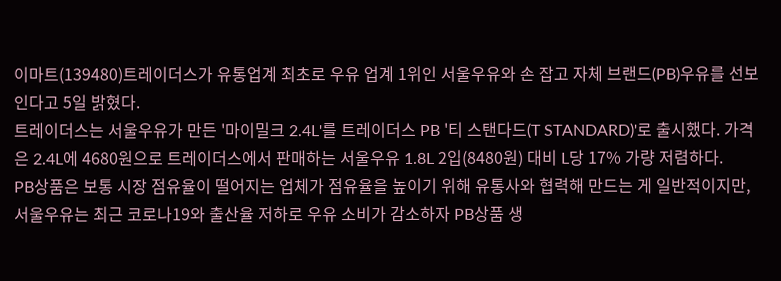이마트(139480)트레이더스가 유통업계 최초로 우유 업계 1위인 서울우유와 손 잡고 자체 브랜드(PB)우유를 선보인다고 5일 밝혔다.
트레이더스는 서울우유가 만든 '마이밀크 2.4L'를 트레이더스 PB '티 스탠다드(T STANDARD)'로 출시했다. 가격은 2.4L에 4680원으로 트레이더스에서 판매하는 서울우유 1.8L 2입(8480원) 대비 L당 17% 가량 저렴하다.
PB상품은 보통 시장 점유율이 떨어지는 업체가 점유율을 높이기 위해 유통사와 협력해 만드는 게 일반적이지만, 서울우유는 최근 코로나19와 출산율 저하로 우유 소비가 감소하자 PB상품 생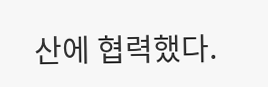산에 협력했다.